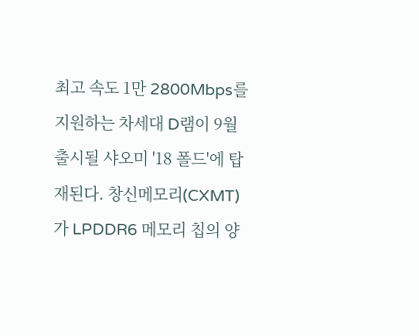최고 속도 1만 2800Mbps를 지원하는 차세대 D램이 9월 출시될 샤오미 '18 폴드'에 탑재된다. 창신메모리(CXMT)가 LPDDR6 메모리 칩의 양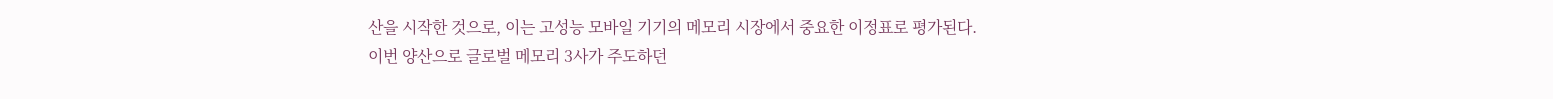산을 시작한 것으로, 이는 고성능 모바일 기기의 메모리 시장에서 중요한 이정표로 평가된다.
이번 양산으로 글로벌 메모리 3사가 주도하던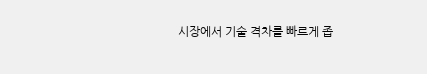시장에서 기술 격차를 빠르게 좁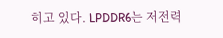히고 있다. LPDDR6는 저전력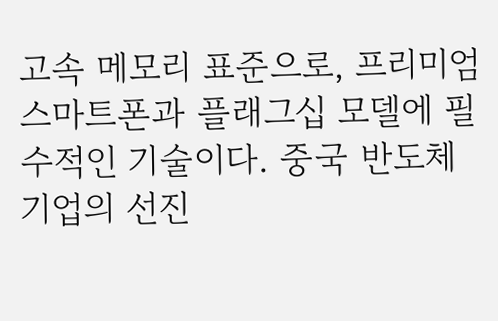고속 메모리 표준으로, 프리미엄 스마트폰과 플래그십 모델에 필수적인 기술이다. 중국 반도체 기업의 선진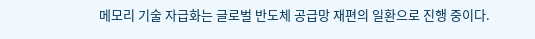메모리 기술 자급화는 글로벌 반도체 공급망 재편의 일환으로 진행 중이다.